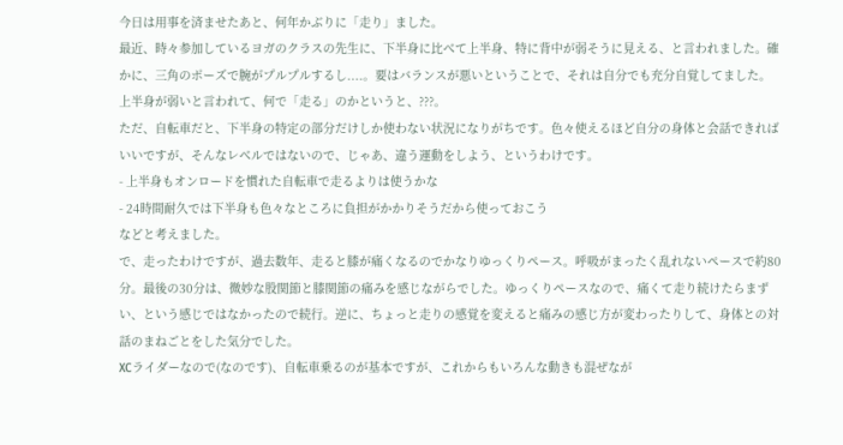今日は用事を済ませたあと、何年かぶりに「走り」ました。
最近、時々参加しているヨガのクラスの先生に、下半身に比べて上半身、特に背中が弱そうに見える、と言われました。確かに、三角のポーズで腕がプルプルするし....。要はバランスが悪いということで、それは自分でも充分自覚してました。
上半身が弱いと言われて、何で「走る」のかというと、???。
ただ、自転車だと、下半身の特定の部分だけしか使わない状況になりがちです。色々使えるほど自分の身体と会話できればいいですが、そんなレベルではないので、じゃあ、違う運動をしよう、というわけです。
- 上半身もオンロードを慣れた自転車で走るよりは使うかな
- 24時間耐久では下半身も色々なところに負担がかかりそうだから使っておこう
などと考えました。
で、走ったわけですが、過去数年、走ると膝が痛くなるのでかなりゆっくりペース。呼吸がまったく乱れないペースで約80分。最後の30分は、微妙な股関節と膝関節の痛みを感じながらでした。ゆっくりペースなので、痛くて走り続けたらまずい、という感じではなかったので続行。逆に、ちょっと走りの感覚を変えると痛みの感じ方が変わったりして、身体との対話のまねごとをした気分でした。
XCライダーなので(なのです)、自転車乗るのが基本ですが、これからもいろんな動きも混ぜなが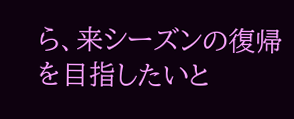ら、来シーズンの復帰を目指したいと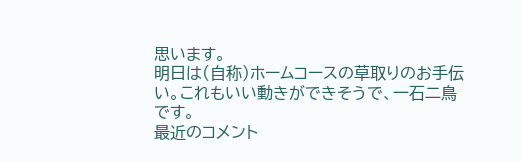思います。
明日は(自称)ホームコースの草取りのお手伝い。これもいい動きができそうで、一石二鳥です。
最近のコメント